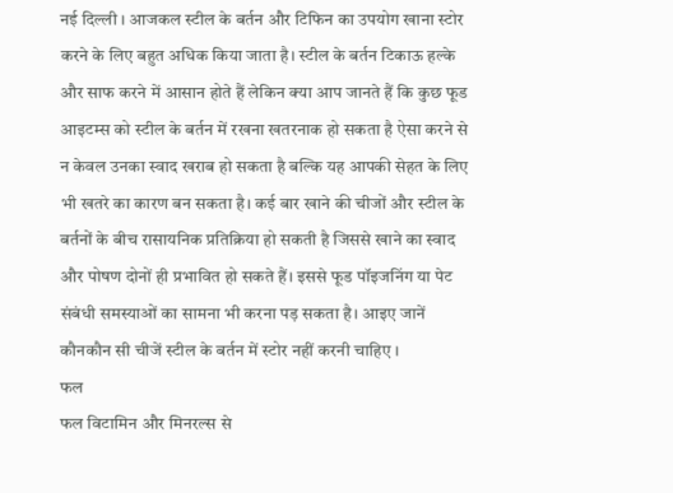नई दिल्ली । आजकल स्टील के बर्तन और टिफिन का उपयोग खाना स्टोर करने के लिए बहुत अधिक किया जाता है। स्टील के बर्तन टिकाऊ हल्के और साफ करने में आसान होते हैं लेकिन क्या आप जानते हैं कि कुछ फूड आइटम्स को स्टील के बर्तन में रखना खतरनाक हो सकता है ऐसा करने से न केवल उनका स्वाद खराब हो सकता है बल्कि यह आपकी सेहत के लिए भी खतरे का कारण बन सकता है। कई बार खाने की चीजों और स्टील के बर्तनों के बीच रासायनिक प्रतिक्रिया हो सकती है जिससे खाने का स्वाद और पोषण दोनों ही प्रभावित हो सकते हैं। इससे फूड पॉइजनिंग या पेट संबंधी समस्याओं का सामना भी करना पड़ सकता है। आइए जानें कौनकौन सी चीजें स्टील के बर्तन में स्टोर नहीं करनी चाहिए ।
फल
फल विटामिन और मिनरल्स से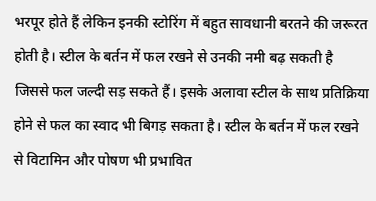भरपूर होते हैं लेकिन इनकी स्टोरिंग में बहुत सावधानी बरतने की जरूरत होती है। स्टील के बर्तन में फल रखने से उनकी नमी बढ़ सकती है जिससे फल जल्दी सड़ सकते हैं। इसके अलावा स्टील के साथ प्रतिक्रिया होने से फल का स्वाद भी बिगड़ सकता है। स्टील के बर्तन में फल रखने से विटामिन और पोषण भी प्रभावित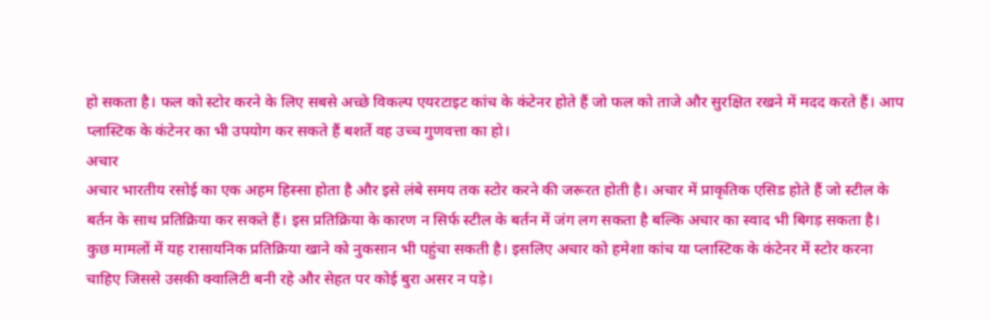हो सकता है। फल को स्टोर करने के लिए सबसे अच्छे विकल्प एयरटाइट कांच के कंटेनर होते हैं जो फल को ताजे और सुरक्षित रखने में मदद करते हैं। आप प्लास्टिक के कंटेनर का भी उपयोग कर सकते हैं बशर्ते वह उच्च गुणवत्ता का हो।
अचार
अचार भारतीय रसोई का एक अहम हिस्सा होता है और इसे लंबे समय तक स्टोर करने की जरूरत होती है। अचार में प्राकृतिक एसिड होते हैं जो स्टील के बर्तन के साथ प्रतिक्रिया कर सकते हैं। इस प्रतिक्रिया के कारण न सिर्फ स्टील के बर्तन में जंग लग सकता है बल्कि अचार का स्वाद भी बिगड़ सकता है। कुछ मामलों में यह रासायनिक प्रतिक्रिया खाने को नुकसान भी पहुंचा सकती है। इसलिए अचार को हमेशा कांच या प्लास्टिक के कंटेनर में स्टोर करना चाहिए जिससे उसकी क्वालिटी बनी रहे और सेहत पर कोई बुरा असर न पड़े।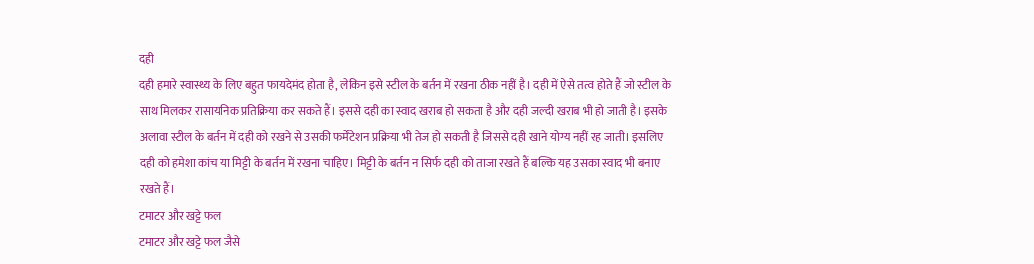दही
दही हमारे स्वास्थ्य के लिए बहुत फायदेमंद होता है, लेकिन इसे स्टील के बर्तन में रखना ठीक नहीं है। दही में ऐसे तत्व होते हैं जो स्टील के साथ मिलकर रासायनिक प्रतिक्रिया कर सकते हैं। इससे दही का स्वाद खराब हो सकता है और दही जल्दी खराब भी हो जाती है। इसके अलावा स्टील के बर्तन में दही को रखने से उसकी फर्मेंटेशन प्रक्रिया भी तेज हो सकती है जिससे दही खाने योग्य नहीं रह जाती। इसलिए दही को हमेशा कांच या मिट्टी के बर्तन में रखना चाहिए। मिट्टी के बर्तन न सिर्फ दही को ताजा रखते हैं बल्कि यह उसका स्वाद भी बनाए रखते हैं।
टमाटर और खट्टे फल
टमाटर और खट्टे फल जैसे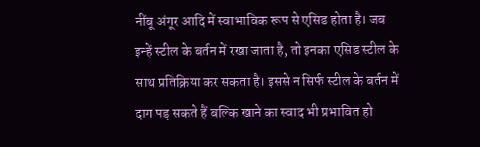नींबू अंगूर आदि में स्वाभाविक रूप से एसिड होता है। जब इन्हें स्टील के बर्तन में रखा जाता है, तो इनका एसिड स्टील के साथ प्रतिक्रिया कर सकता है। इससे न सिर्फ स्टील के बर्तन में दाग पड़ सकते हैं बल्कि खाने का स्वाद भी प्रभावित हो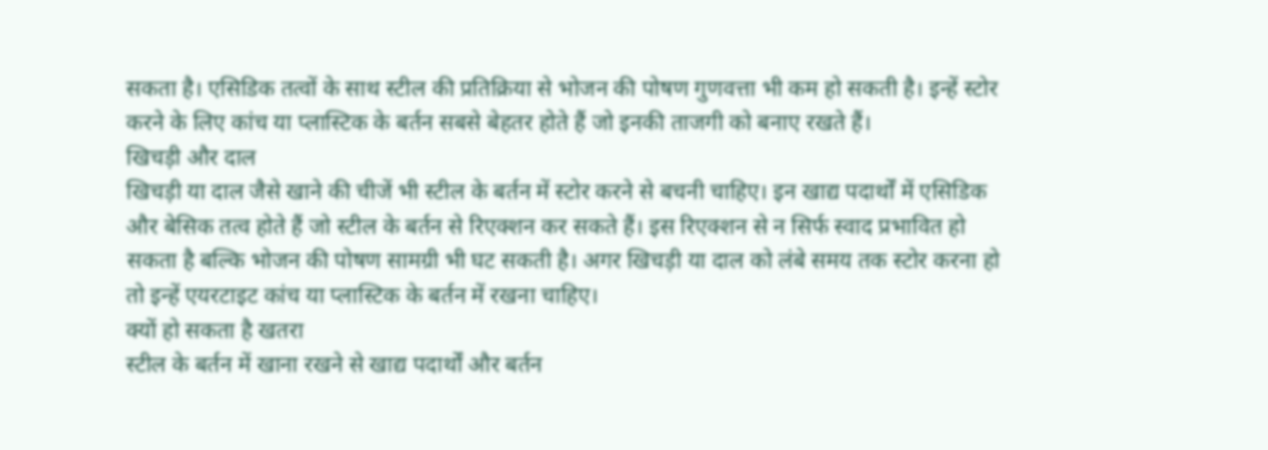सकता है। एसिडिक तत्वों के साथ स्टील की प्रतिक्रिया से भोजन की पोषण गुणवत्ता भी कम हो सकती है। इन्हें स्टोर करने के लिए कांच या प्लास्टिक के बर्तन सबसे बेहतर होते हैं जो इनकी ताजगी को बनाए रखते हैं।
खिचड़ी और दाल
खिचड़ी या दाल जैसे खाने की चीजें भी स्टील के बर्तन में स्टोर करने से बचनी चाहिए। इन खाद्य पदार्थों में एसिडिक और बेसिक तत्व होते हैं जो स्टील के बर्तन से रिएक्शन कर सकते हैं। इस रिएक्शन से न सिर्फ स्वाद प्रभावित हो सकता है बल्कि भोजन की पोषण सामग्री भी घट सकती है। अगर खिचड़ी या दाल को लंबे समय तक स्टोर करना हो तो इन्हें एयरटाइट कांच या प्लास्टिक के बर्तन में रखना चाहिए।
क्यों हो सकता है खतरा
स्टील के बर्तन में खाना रखने से खाद्य पदार्थों और बर्तन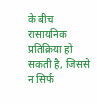के बीच रासायनिक प्रतिक्रिया हो सकती है, जिससे न सिर्फ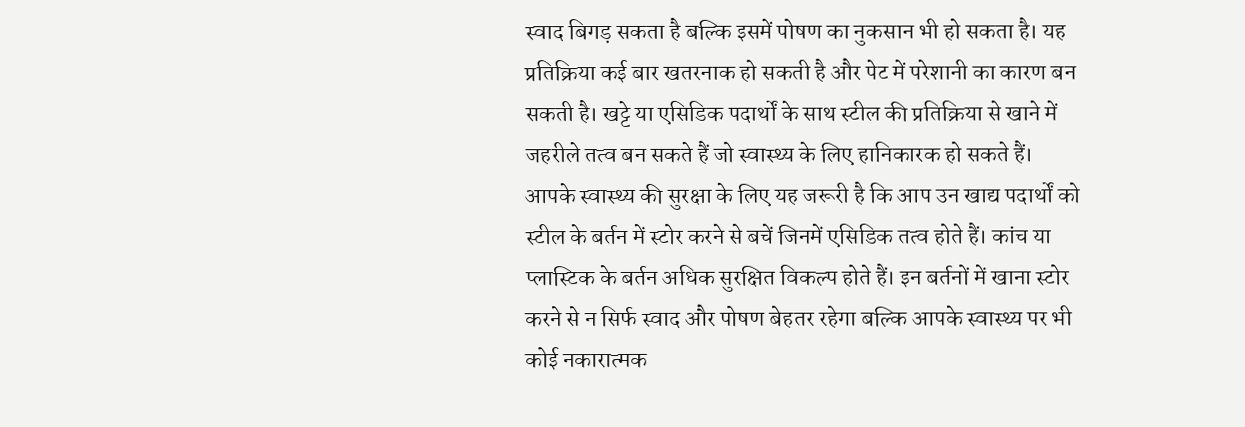स्वाद बिगड़ सकता है बल्कि इसमें पोषण का नुकसान भी हो सकता है। यह प्रतिक्रिया कई बार खतरनाक हो सकती है और पेट में परेशानी का कारण बन सकती है। खट्टे या एसिडिक पदार्थों के साथ स्टील की प्रतिक्रिया से खाने में जहरीले तत्व बन सकते हैं जो स्वास्थ्य के लिए हानिकारक हो सकते हैं।
आपके स्वास्थ्य की सुरक्षा के लिए यह जरूरी है कि आप उन खाद्य पदार्थों को स्टील के बर्तन में स्टोर करने से बचें जिनमें एसिडिक तत्व होते हैं। कांच या प्लास्टिक के बर्तन अधिक सुरक्षित विकल्प होते हैं। इन बर्तनों में खाना स्टोर करने से न सिर्फ स्वाद और पोषण बेहतर रहेगा बल्कि आपके स्वास्थ्य पर भी कोई नकारात्मक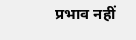प्रभाव नहीं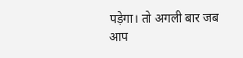पड़ेगा। तो अगली बार जब आप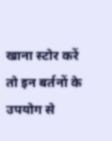खाना स्टोर करें तो इन बर्तनों के उपयोग से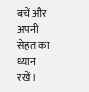बचें और अपनी सेहत का ध्यान रखें।